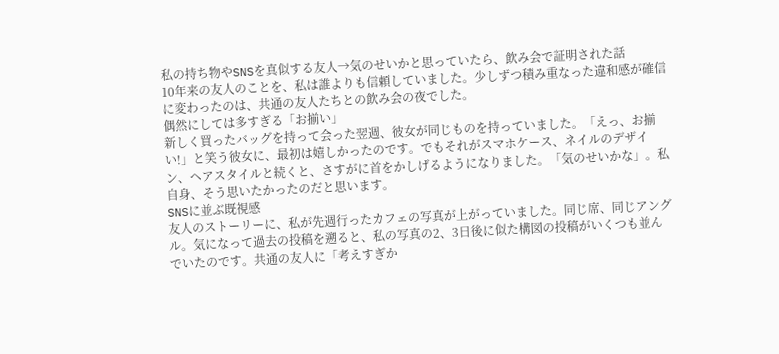私の持ち物やSNSを真似する友人→気のせいかと思っていたら、飲み会で証明された話
10年来の友人のことを、私は誰よりも信頼していました。少しずつ積み重なった違和感が確信に変わったのは、共通の友人たちとの飲み会の夜でした。
偶然にしては多すぎる「お揃い」
新しく買ったバッグを持って会った翌週、彼女が同じものを持っていました。「えっ、お揃い!」と笑う彼女に、最初は嬉しかったのです。でもそれがスマホケース、ネイルのデザイン、ヘアスタイルと続くと、さすがに首をかしげるようになりました。「気のせいかな」。私自身、そう思いたかったのだと思います。
SNSに並ぶ既視感
友人のストーリーに、私が先週行ったカフェの写真が上がっていました。同じ席、同じアングル。気になって過去の投稿を遡ると、私の写真の2、3日後に似た構図の投稿がいくつも並んでいたのです。共通の友人に「考えすぎか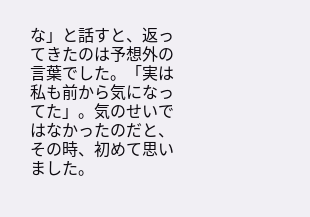な」と話すと、返ってきたのは予想外の言葉でした。「実は私も前から気になってた」。気のせいではなかったのだと、その時、初めて思いました。